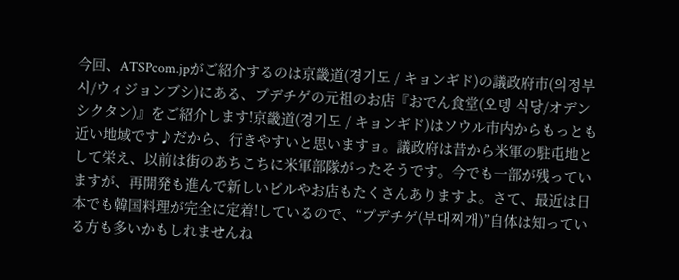今回、ATSPcom.jpがご紹介するのは京畿道(경기도 / キョンギド)の議政府市(의정부시/ウィジョンブシ)にある、プデチゲの元祖のお店『おでん食堂(오뎅 식당/オデンシクタン)』をご紹介します!京畿道(경기도 / キョンギド)はソウル市内からもっとも近い地域です♪だから、行きやすいと思いますョ。議政府は昔から米軍の駐屯地として栄え、以前は街のあちこちに米軍部隊がったそうです。今でも一部が残っていますが、再開発も進んで新しいビルやお店もたくさんありますよ。さて、最近は日本でも韓国料理が完全に定着!しているので、“プデチゲ(부대찌개)”自体は知っている方も多いかもしれませんね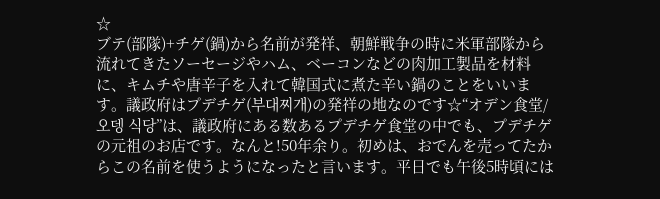☆
ブテ(部隊)+チゲ(鍋)から名前が発祥、朝鮮戦争の時に米軍部隊から流れてきたソーセージやハム、ベーコンなどの肉加工製品を材料に、キムチや唐辛子を入れて韓国式に煮た辛い鍋のことをいいます。議政府はプデチゲ(부대찌개)の発祥の地なのです☆“オデン食堂/오뎅 식당”は、議政府にある数あるプデチゲ食堂の中でも、プデチゲの元祖のお店です。なんと!50年余り。初めは、おでんを売ってたからこの名前を使うようになったと言います。平日でも午後5時頃には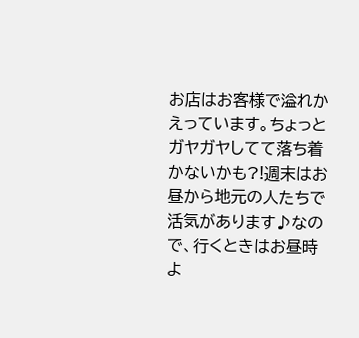お店はお客様で溢れかえっています。ちょっとガヤガヤしてて落ち着かないかも?!週末はお昼から地元の人たちで活気があります♪なので、行くときはお昼時よ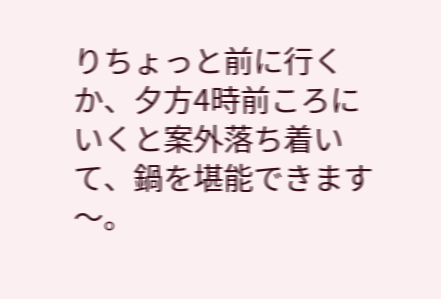りちょっと前に行くか、夕方4時前ころにいくと案外落ち着いて、鍋を堪能できます〜。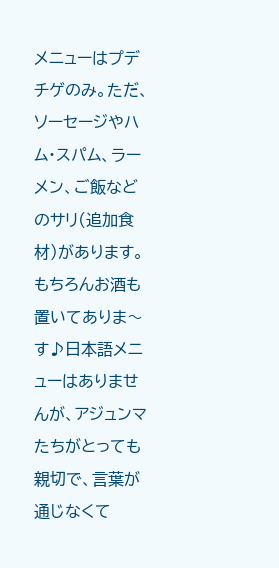メニューはプデチゲのみ。ただ、ソーセージやハム・スパム、ラーメン、ご飯などのサリ(追加食材)があります。もちろんお酒も置いてありま〜す♪日本語メニューはありませんが、アジュンマたちがとっても親切で、言葉が通じなくて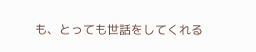も、とっても世話をしてくれる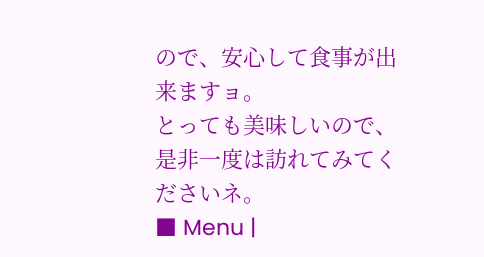ので、安心して食事が出来ますョ。
とっても美味しいので、是非一度は訪れてみてくださいネ。
■ Menu |